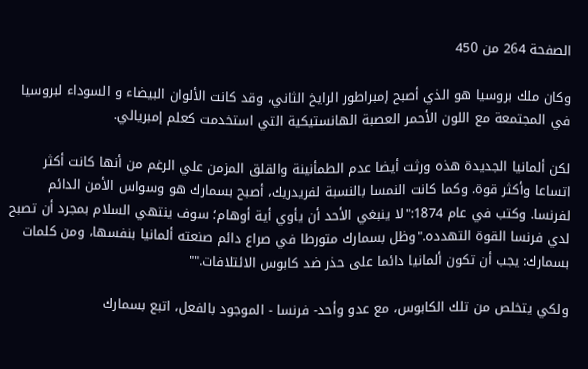الصفحة 264 من 450

وكان ملك بروسيا هو الذي أصبح إمبراطور الرايخ الثاني، وقد كانت الألوان البيضاء و السوداء لبروسيا في المجتمعة مع اللون الأحمر العصبة الهانستيكية التي استخدمت كعلم إمبريالي.

لكن ألمانيا الجديدة هذه ورثت أيضا عدم الطمأنينة والقلق المزمن علي الرغم من أنها كانت أكثر اتساعا وأكثر قوة. وكما كانت النمسا بالنسبة لفريدريك، أصبح بسمارك هو وسواس الأمن الدائم لفرنسا. وكتب في عام 1874:"لا ينبغي الأحد أن يأوي أية أوهام؛ سوف ينتهي السلام بمجرد أن تصبح لدي فرنسا القوة التهدده."وظل بسمارك متورطا في صراع دائم صنعته ألمانيا بنفسها، ومن كلمات بسمارك: يجب أن تكون ألمانيا دائما على حذر ضد کابوس الائتلافات.""

ولكي يتخلص من تلك الكابوس، مع عدو وأحد- فرنسا - الموجود بالفعل، اتبع بسمارك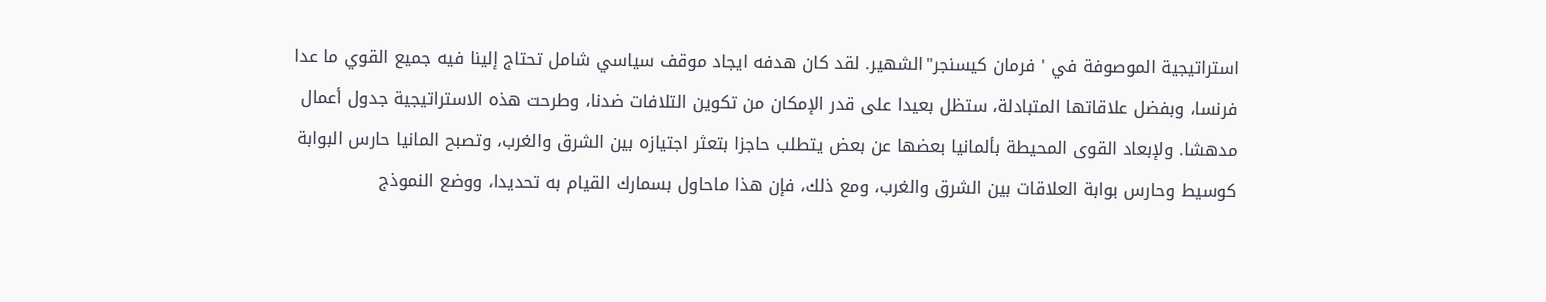استراتيجية الموصوفة في ' فرمان کيسنجر"الشهير. لقد كان هدفه ايجاد موقف سياسي شامل تحتاج إلينا فيه جميع القوي ما عدا فرنسا، وبفضل علاقاتها المتبادلة، ستظل بعيدا على قدر الإمكان من تكوين التلافات ضدنا، وطرحت هذه الاستراتيجية جدول أعمال مدهشا. ولإبعاد القوى المحيطة بألمانيا بعضها عن بعض يتطلب حاجزا بتعثر اجتيازه بين الشرق والغرب، وتصبح المانيا حارس البوابة كوسيط وحارس بوابة العلاقات بين الشرق والغرب، ومع ذلك، فإن هذا ماحاول بسمارك القيام به تحديدا، ووضع النموذج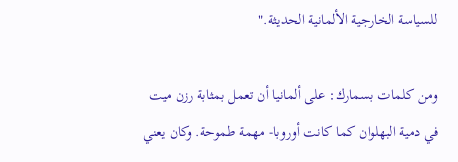للسياسة الخارجية الألمانية الحديثة."

ومن كلمات بسمارك: على ألمانيا أن تعمل بمثابة رزن ميت في دمية البهلوان كما كانت أوروبا- مهمة طموحة. وكان يعني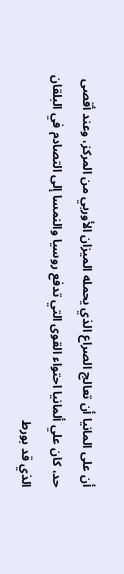أن على المانيا أن تعالج الصراع الذي يحمله الميزان الأوربي من المركز، وعند أقصى حد، كان علي ألمانيا احتواء القوى التي تدفع روسيا والنمسا إلى التصادم في البلقان الذي قد بورط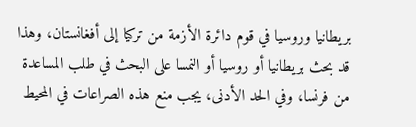بريطانيا وروسيا في قوم دائرة الأزمة من تركيا إلى أفغانستان، وهذا قد بحث بريطانيا أو روسيا أو النمسا على البحث في طلب المساعدة من فرنسا، وفي الحد الأدنى، يجب منع هذه الصراعات في المحيط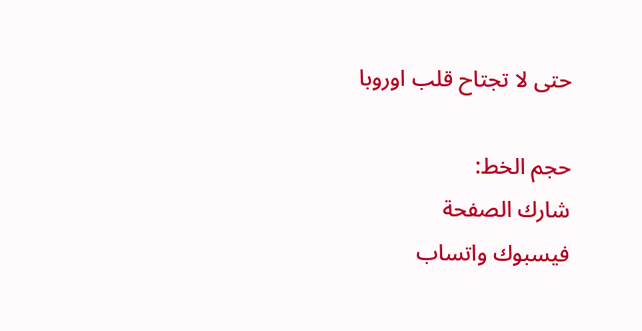حتى لا تجتاح قلب اوروبا

حجم الخط:
شارك الصفحة
فيسبوك واتساب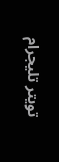تويتر تليجرام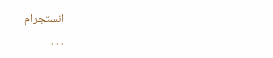انستجرام
. . .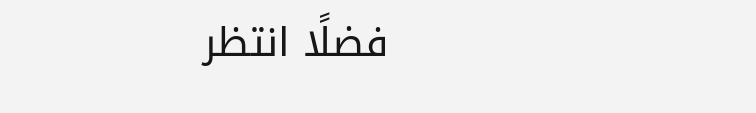فضلًا انتظر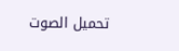تحميل الصوت